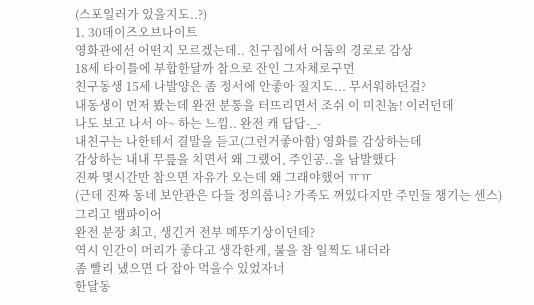(스포일러가 있을지도..?)
1. 30데이즈오브나이트
영화관에선 어떤지 모르겠는데.. 친구집에서 어둠의 경로로 감상
18세 타이틀에 부합한달까 참으로 잔인 그자체로구먼
친구동생 15세 나발양은 좀 정서에 안좋아 질지도... 무서워하던걸?
내동생이 먼저 봤는데 완전 분통을 터뜨리면서 조쉬 이 미친놈! 이러던데
나도 보고 나서 아~ 하는 느낌.. 완전 캐 답답-_-
내친구는 나한테서 결말을 듣고(그런거좋아함) 영화를 감상하는데
감상하는 내내 무릎을 치면서 왜 그랬어, 주인공..을 남발했다
진짜 몇시간만 참으면 자유가 오는데 왜 그래야했어 ㅠㅠ
(근데 진짜 동네 보안관은 다들 정의롭니? 가족도 껴있다지만 주민들 챙기는 센스)
그리고 뱀파이어
완전 분장 최고, 생긴거 전부 메뚜기상이던데?
역시 인간이 머리가 좋다고 생각한게, 불을 참 일찍도 내더라
좀 빨리 냈으면 다 잡아 먹을수 있었자너
한달동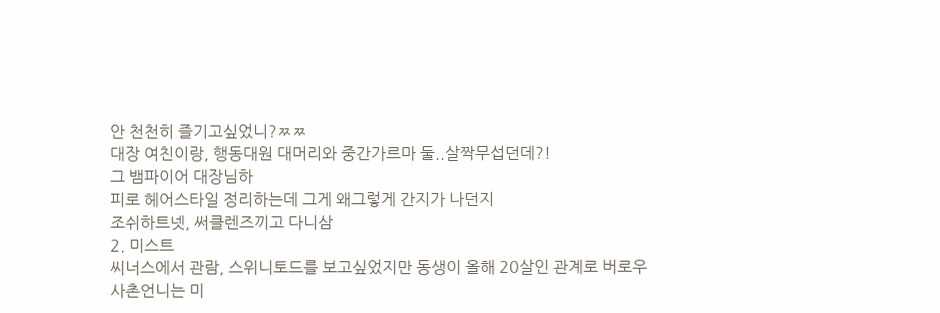안 천천히 즐기고싶었니?ㅉㅉ
대장 여친이랑, 행동대원 대머리와 중간가르마 둘..살짝무섭던데?!
그 뱀파이어 대장님하
피로 헤어스타일 정리하는데 그게 왜그렇게 간지가 나던지
조쉬하트넷, 써클렌즈끼고 다니삼
2. 미스트
씨너스에서 관람, 스위니토드를 보고싶었지만 동생이 올해 20살인 관계로 버로우
사촌언니는 미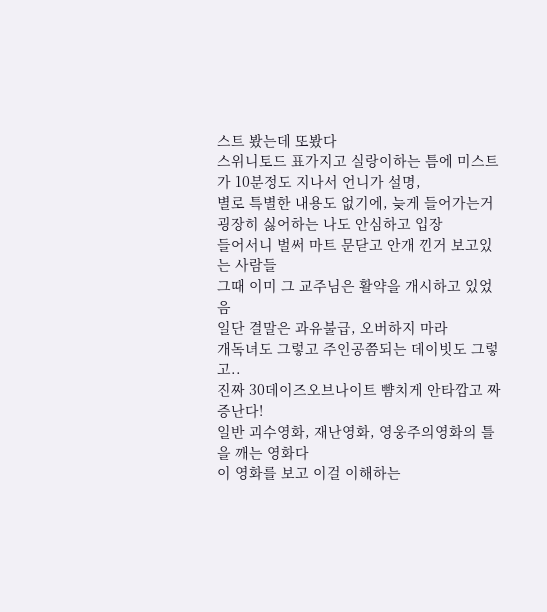스트 봤는데 또봤다
스위니토드 표가지고 실랑이하는 틈에 미스트가 10분정도 지나서 언니가 설명,
별로 특별한 내용도 없기에, 늦게 들어가는거 굉장히 싫어하는 나도 안심하고 입장
들어서니 벌써 마트 문닫고 안개 낀거 보고있는 사람들
그때 이미 그 교주님은 활약을 개시하고 있었음
일단 결말은 과유불급, 오버하지 마라
개독녀도 그렇고 주인공쯤되는 데이빗도 그렇고..
진짜 30데이즈오브나이트 뺨치게 안타깝고 짜증난다!
일반 괴수영화, 재난영화, 영웅주의영화의 틀을 깨는 영화다
이 영화를 보고 이걸 이해하는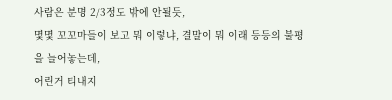사람은 분명 2/3정도 밖에 안될듯,
몇몇 꼬꼬마들이 보고 뭐 이렇냐, 결말이 뭐 이래 등등의 불평을 늘어놓는데,
어린거 티내지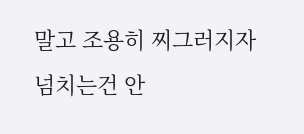말고 조용히 찌그러지자
넘치는건 안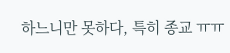하느니만 못하다, 특히 종교 ㅠㅠ